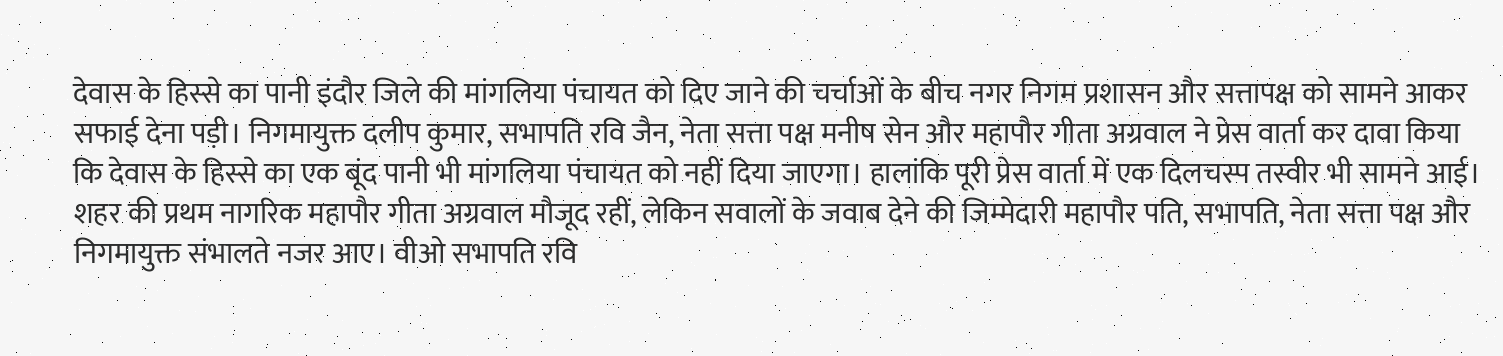देवास के हिस्से का पानी इंदौर जिले की मांगलिया पंचायत को दिए जाने की चर्चाओं के बीच नगर निगम प्रशासन और सत्तापक्ष को सामने आकर सफाई देना पड़ी। निगमायुक्त दलीप कुमार, सभापति रवि जैन, नेता सत्ता पक्ष मनीष सेन और महापौर गीता अग्रवाल ने प्रेस वार्ता कर दावा किया कि देवास के हिस्से का एक बूंद पानी भी मांगलिया पंचायत को नहीं दिया जाएगा। हालांकि पूरी प्रेस वार्ता में एक दिलचस्प तस्वीर भी सामने आई। शहर की प्रथम नागरिक महापौर गीता अग्रवाल मौजूद रहीं, लेकिन सवालों के जवाब देने की जिम्मेदारी महापौर पति, सभापति, नेता सत्ता पक्ष और निगमायुक्त संभालते नजर आए। वीओ सभापति रवि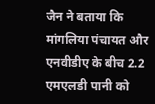जैन ने बताया कि मांगलिया पंचायत और एनवीडीए के बीच 2.2 एमएलडी पानी को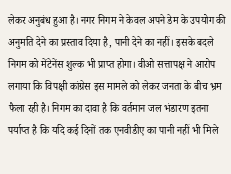लेकर अनुबंध हुआ है। नगर निगम ने केवल अपने डेम के उपयोग की अनुमति देने का प्रस्ताव दिया है, पानी देने का नहीं। इसके बदले निगम को मेंटेनेंस शुल्क भी प्राप्त होगा। वीओ सत्तापक्ष ने आरोप लगाया कि विपक्षी कांग्रेस इस मामले को लेकर जनता के बीच भ्रम फैला रही है। निगम का दावा है कि वर्तमान जल भंडारण इतना पर्याप्त है कि यदि कई दिनों तक एनवीडीए का पानी नहीं भी मिले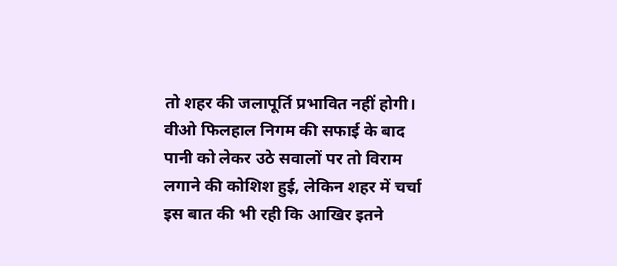तो शहर की जलापूर्ति प्रभावित नहीं होगी। वीओ फिलहाल निगम की सफाई के बाद पानी को लेकर उठे सवालों पर तो विराम लगाने की कोशिश हुई, लेकिन शहर में चर्चा इस बात की भी रही कि आखिर इतने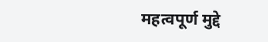महत्वपूर्ण मुद्दे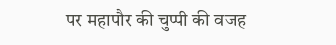पर महापौर की चुप्पी की वजह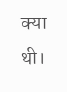क्या थी।